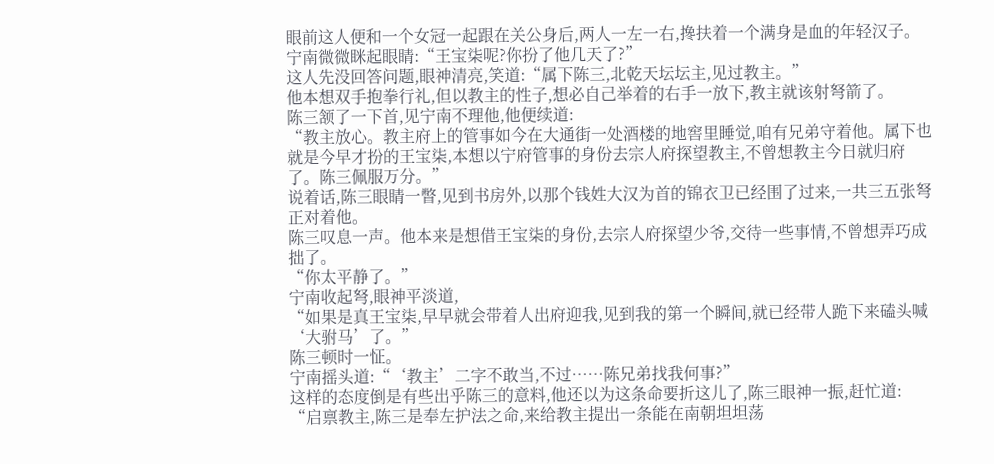眼前这人便和一个女冠一起跟在关公身后,两人一左一右,搀扶着一个满身是血的年轻汉子。
宁南微微眯起眼睛:“王宝柒呢?你扮了他几天了?”
这人先没回答问题,眼神清亮,笑道:“属下陈三,北乾天坛坛主,见过教主。”
他本想双手抱拳行礼,但以教主的性子,想必自己举着的右手一放下,教主就该射弩箭了。
陈三颔了一下首,见宁南不理他,他便续道:
“教主放心。教主府上的管事如今在大通街一处酒楼的地窖里睡觉,咱有兄弟守着他。属下也就是今早才扮的王宝柒,本想以宁府管事的身份去宗人府探望教主,不曾想教主今日就归府了。陈三佩服万分。”
说着话,陈三眼睛一瞥,见到书房外,以那个钱姓大汉为首的锦衣卫已经围了过来,一共三五张弩正对着他。
陈三叹息一声。他本来是想借王宝柒的身份,去宗人府探望少爷,交待一些事情,不曾想弄巧成拙了。
“你太平静了。”
宁南收起弩,眼神平淡道,
“如果是真王宝柒,早早就会带着人出府迎我,见到我的第一个瞬间,就已经带人跪下来磕头喊‘大驸马’了。”
陈三顿时一怔。
宁南摇头道:“‘教主’二字不敢当,不过……陈兄弟找我何事?”
这样的态度倒是有些出乎陈三的意料,他还以为这条命要折这儿了,陈三眼神一振,赶忙道:
“启禀教主,陈三是奉左护法之命,来给教主提出一条能在南朝坦坦荡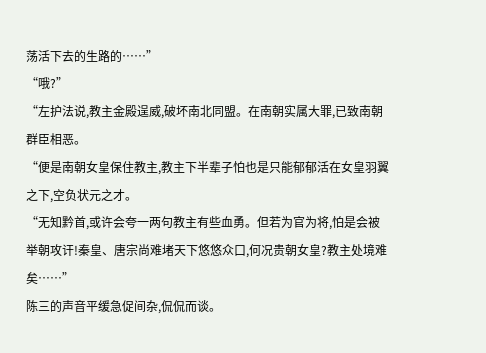荡活下去的生路的……”
“哦?”
“左护法说,教主金殿逞威,破坏南北同盟。在南朝实属大罪,已致南朝群臣相恶。
“便是南朝女皇保住教主,教主下半辈子怕也是只能郁郁活在女皇羽翼之下,空负状元之才。
“无知黔首,或许会夸一两句教主有些血勇。但若为官为将,怕是会被举朝攻讦!秦皇、唐宗尚难堵天下悠悠众口,何况贵朝女皇?教主处境难矣……”
陈三的声音平缓急促间杂,侃侃而谈。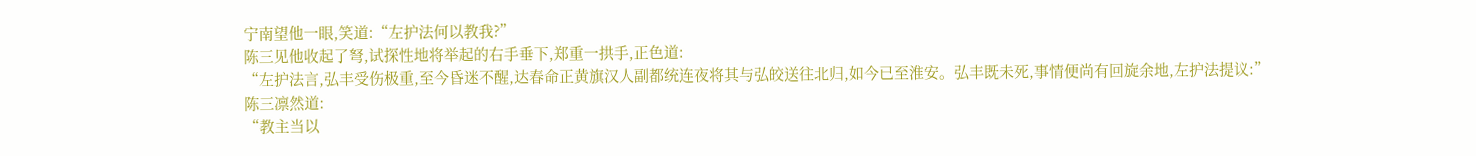宁南望他一眼,笑道:“左护法何以教我?”
陈三见他收起了弩,试探性地将举起的右手垂下,郑重一拱手,正色道:
“左护法言,弘丰受伤极重,至今昏迷不醒,达春命正黄旗汉人副都统连夜将其与弘皎送往北归,如今已至淮安。弘丰既未死,事情便尚有回旋余地,左护法提议:”
陈三凛然道:
“教主当以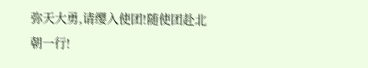弥天大勇,请缨入使团!随使团赴北朝一行!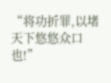“将功折罪,以堵天下悠悠众口也!”